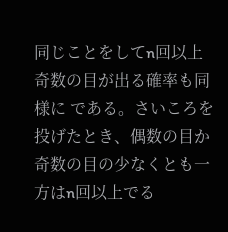同じことをしてn回以上奇数の目が出る確率も同様に である。さいころを投げたとき、偶数の目か奇数の目の少なくとも一方はn回以上でる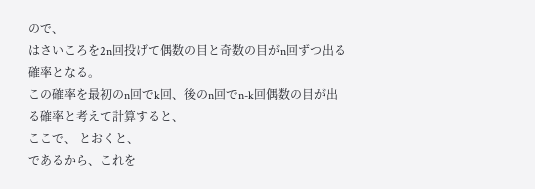ので、
はさいころを2n回投げて偶数の目と奇数の目がn回ずつ出る確率となる。
この確率を最初のn回でk回、後のn回でn-k回偶数の目が出る確率と考えて計算すると、
ここで、 とおくと、
であるから、これを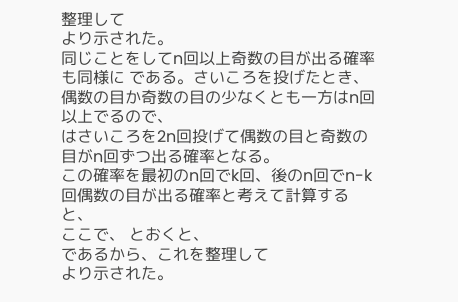整理して
より示された。
同じことをしてn回以上奇数の目が出る確率も同様に である。さいころを投げたとき、偶数の目か奇数の目の少なくとも一方はn回以上でるので、
はさいころを2n回投げて偶数の目と奇数の目がn回ずつ出る確率となる。
この確率を最初のn回でk回、後のn回でn-k回偶数の目が出る確率と考えて計算すると、
ここで、 とおくと、
であるから、これを整理して
より示された。